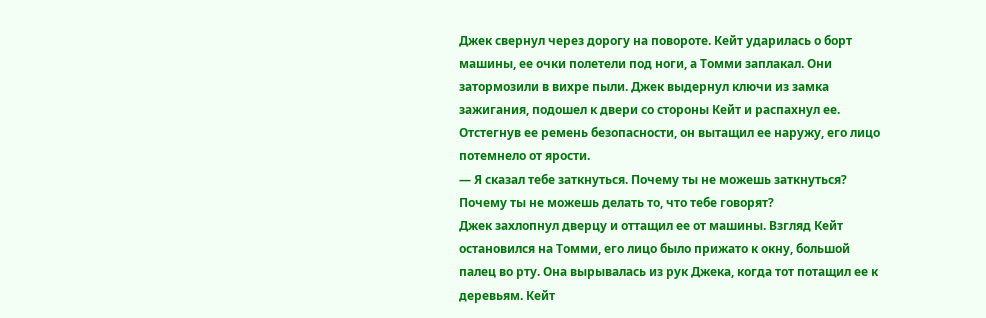Джек свернул через дорогу на повороте. Кейт ударилась о борт машины, ее очки полетели под ноги, а Томми заплакал. Они затормозили в вихре пыли. Джек выдернул ключи из замка зажигания, подошел к двери со стороны Кейт и распахнул ее. Отстегнув ее ремень безопасности, он вытащил ее наружу, его лицо потемнело от ярости.
— Я сказал тебе заткнуться. Почему ты не можешь заткнуться? Почему ты не можешь делать то, что тебе говорят?
Джек захлопнул дверцу и оттащил ее от машины. Взгляд Кейт остановился на Томми, его лицо было прижато к окну, большой палец во рту. Она вырывалась из рук Джека, когда тот потащил ее к деревьям. Кейт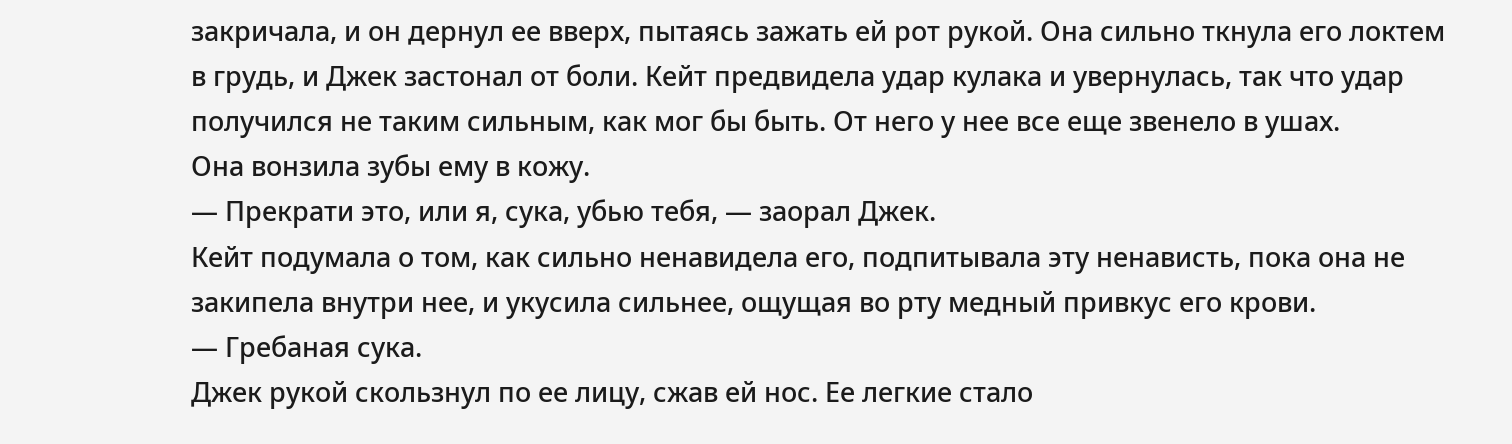закричала, и он дернул ее вверх, пытаясь зажать ей рот рукой. Она сильно ткнула его локтем в грудь, и Джек застонал от боли. Кейт предвидела удар кулака и увернулась, так что удар получился не таким сильным, как мог бы быть. От него у нее все еще звенело в ушах.
Она вонзила зубы ему в кожу.
— Прекрати это, или я, сука, убью тебя, — заорал Джек.
Кейт подумала о том, как сильно ненавидела его, подпитывала эту ненависть, пока она не закипела внутри нее, и укусила сильнее, ощущая во рту медный привкус его крови.
— Гребаная сука.
Джек рукой скользнул по ее лицу, сжав ей нос. Ее легкие стало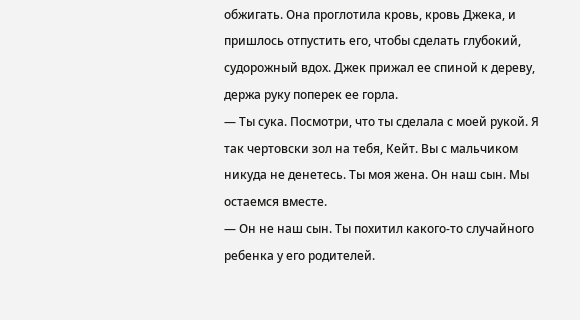обжигать. Она проглотила кровь, кровь Джека, и пришлось отпустить его, чтобы сделать глубокий, судорожный вдох. Джек прижал ее спиной к дереву, держа руку поперек ее горла.
— Ты сука. Посмотри, что ты сделала с моей рукой. Я так чертовски зол на тебя, Кейт. Вы с мальчиком никуда не денетесь. Ты моя жена. Он наш сын. Мы остаемся вместе.
— Он не наш сын. Ты похитил какого-то случайного ребенка у его родителей.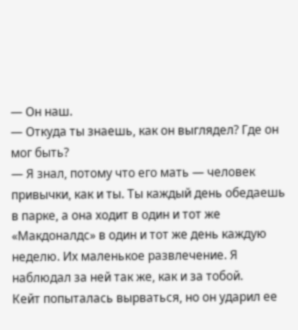— Он наш.
— Откуда ты знаешь, как он выглядел? Где он мог быть?
— Я знал, потому что его мать — человек привычки, как и ты. Ты каждый день обедаешь в парке, а она ходит в один и тот же «Макдоналдс» в один и тот же день каждую неделю. Их маленькое развлечение. Я наблюдал за ней так же, как и за тобой.
Кейт попыталась вырваться, но он ударил ее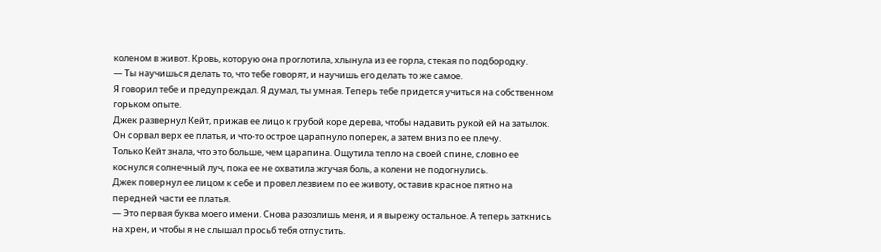коленом в живот. Кровь, которую она проглотила, хлынула из ее горла, стекая по подбородку.
— Ты научишься делать то, что тебе говорят, и научишь его делать то же самое.
Я говорил тебе и предупреждал. Я думал, ты умная. Теперь тебе придется учиться на собственном горьком опыте.
Джек развернул Кейт, прижав ее лицо к грубой коре дерева, чтобы надавить рукой ей на затылок. Он сорвал верх ее платья, и что-то острое царапнуло поперек, а затем вниз по ее плечу.
Только Кейт знала, что это больше, чем царапина. Ощутила тепло на своей спине, словно ее коснулся солнечный луч, пока ее не охватила жгучая боль, а колени не подогнулись.
Джек повернул ее лицом к себе и провел лезвием по ее животу, оставив красное пятно на передней части ее платья.
— Это первая буква моего имени. Снова разозлишь меня, и я вырежу остальное. А теперь заткнись на хрен, и чтобы я не слышал просьб тебя отпустить.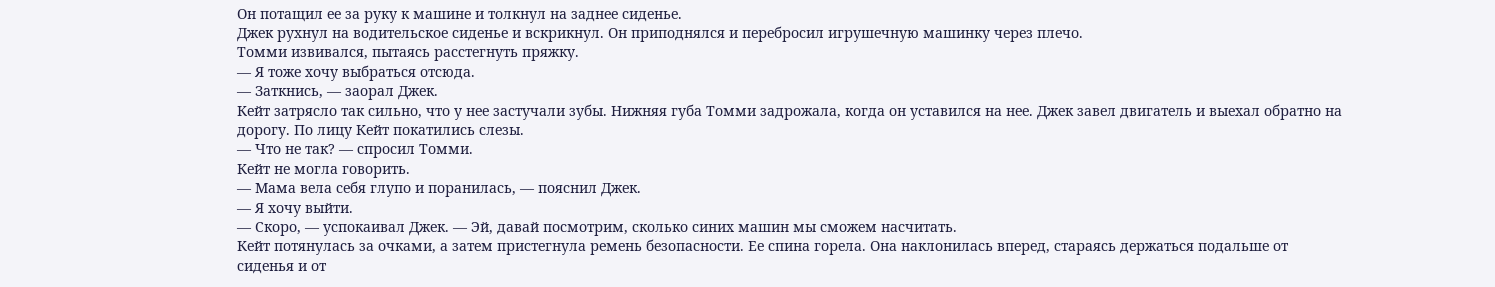Он потащил ее за руку к машине и толкнул на заднее сиденье.
Джек рухнул на водительское сиденье и вскрикнул. Он приподнялся и перебросил игрушечную машинку через плечо.
Томми извивался, пытаясь расстегнуть пряжку.
— Я тоже хочу выбраться отсюда.
— Заткнись, — заорал Джек.
Кейт затрясло так сильно, что у нее застучали зубы. Нижняя губа Томми задрожала, когда он уставился на нее. Джек завел двигатель и выехал обратно на дорогу. По лицу Кейт покатились слезы.
— Что не так? — спросил Томми.
Кейт не могла говорить.
— Мама вела себя глупо и поранилась, — пояснил Джек.
— Я хочу выйти.
— Скоро, — успокаивал Джек. — Эй, давай посмотрим, сколько синих машин мы сможем насчитать.
Кейт потянулась за очками, а затем пристегнула ремень безопасности. Ее спина горела. Она наклонилась вперед, стараясь держаться подальше от сиденья и от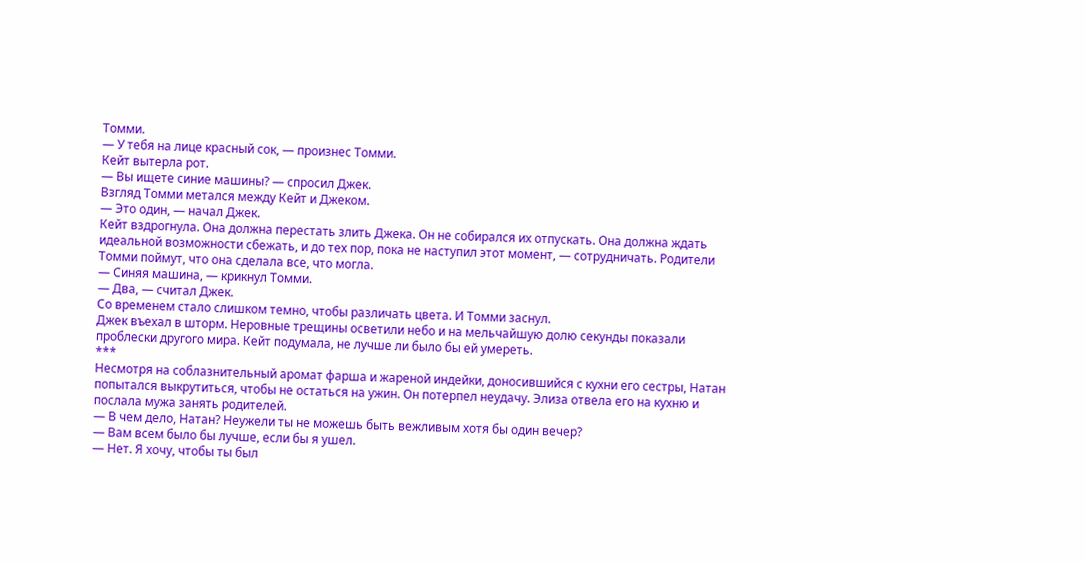Томми.
— У тебя на лице красный сок, — произнес Томми.
Кейт вытерла рот.
— Вы ищете синие машины? — спросил Джек.
Взгляд Томми метался между Кейт и Джеком.
— Это один, — начал Джек.
Кейт вздрогнула. Она должна перестать злить Джека. Он не собирался их отпускать. Она должна ждать идеальной возможности сбежать, и до тех пор, пока не наступил этот момент, — сотрудничать. Родители Томми поймут, что она сделала все, что могла.
— Синяя машина, — крикнул Томми.
— Два, — считал Джек.
Со временем стало слишком темно, чтобы различать цвета. И Томми заснул.
Джек въехал в шторм. Неровные трещины осветили небо и на мельчайшую долю секунды показали проблески другого мира. Кейт подумала, не лучше ли было бы ей умереть.
***
Несмотря на соблазнительный аромат фарша и жареной индейки, доносившийся с кухни его сестры, Натан попытался выкрутиться, чтобы не остаться на ужин. Он потерпел неудачу. Элиза отвела его на кухню и послала мужа занять родителей.
— В чем дело, Натан? Неужели ты не можешь быть вежливым хотя бы один вечер?
— Вам всем было бы лучше, если бы я ушел.
— Нет. Я хочу, чтобы ты был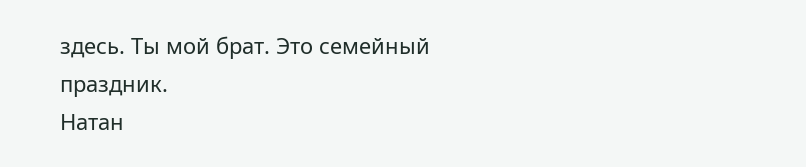здесь. Ты мой брат. Это семейный праздник.
Натан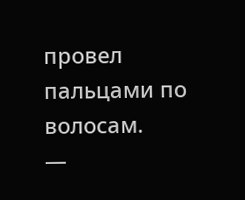провел пальцами по волосам.
—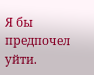Я бы предпочел уйти.